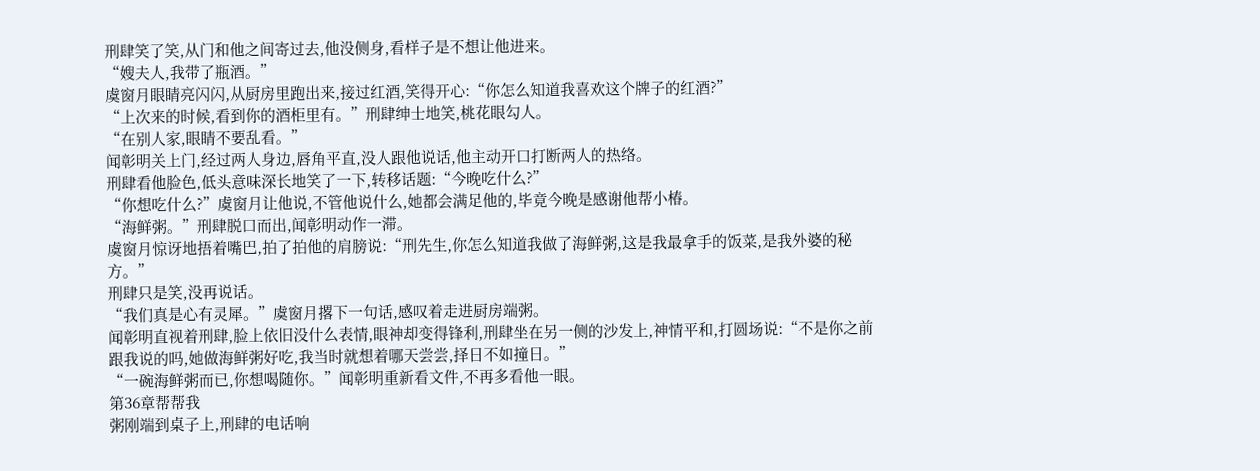刑肆笑了笑,从门和他之间寄过去,他没侧身,看样子是不想让他进来。
“嫂夫人,我带了瓶酒。”
虞窗月眼睛亮闪闪,从厨房里跑出来,接过红酒,笑得开心:“你怎么知道我喜欢这个牌子的红酒?”
“上次来的时候,看到你的酒柜里有。”刑肆绅士地笑,桃花眼勾人。
“在别人家,眼睛不要乱看。”
闻彰明关上门,经过两人身边,唇角平直,没人跟他说话,他主动开口打断两人的热络。
刑肆看他脸色,低头意味深长地笑了一下,转移话题:“今晚吃什么?”
“你想吃什么?”虞窗月让他说,不管他说什么,她都会满足他的,毕竟今晚是感谢他帮小椿。
“海鲜粥。”刑肆脱口而出,闻彰明动作一滞。
虞窗月惊讶地捂着嘴巴,拍了拍他的肩膀说:“刑先生,你怎么知道我做了海鲜粥,这是我最拿手的饭菜,是我外婆的秘方。”
刑肆只是笑,没再说话。
“我们真是心有灵犀。”虞窗月撂下一句话,感叹着走进厨房端粥。
闻彰明直视着刑肆,脸上依旧没什么表情,眼神却变得锋利,刑肆坐在另一侧的沙发上,神情平和,打圆场说:“不是你之前跟我说的吗,她做海鲜粥好吃,我当时就想着哪天尝尝,择日不如撞日。”
“一碗海鲜粥而已,你想喝随你。”闻彰明重新看文件,不再多看他一眼。
第36章帮帮我
粥刚端到桌子上,刑肆的电话响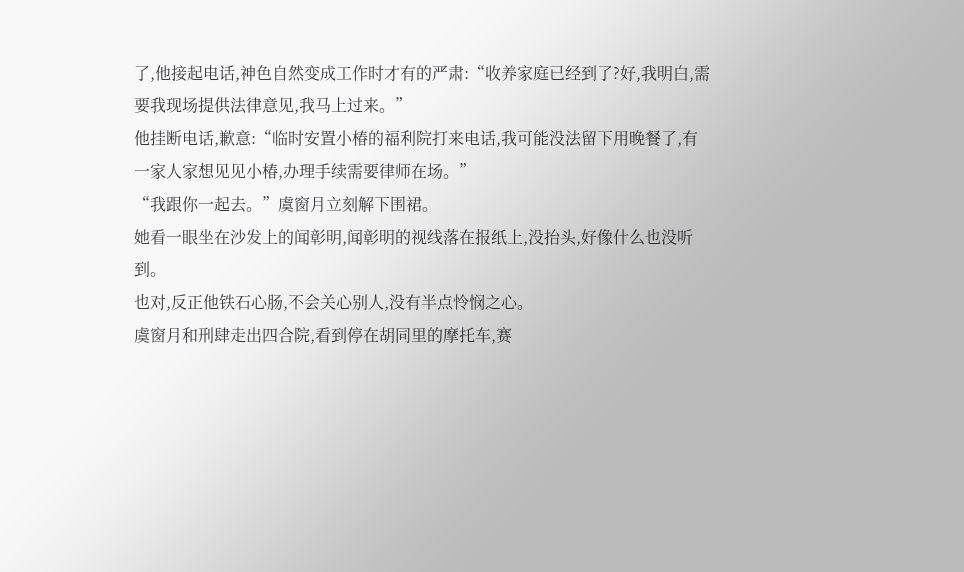了,他接起电话,神色自然变成工作时才有的严肃:“收养家庭已经到了?好,我明白,需要我现场提供法律意见,我马上过来。”
他挂断电话,歉意:“临时安置小椿的福利院打来电话,我可能没法留下用晚餐了,有一家人家想见见小椿,办理手续需要律师在场。”
“我跟你一起去。”虞窗月立刻解下围裙。
她看一眼坐在沙发上的闻彰明,闻彰明的视线落在报纸上,没抬头,好像什么也没听到。
也对,反正他铁石心肠,不会关心别人,没有半点怜悯之心。
虞窗月和刑肆走出四合院,看到停在胡同里的摩托车,赛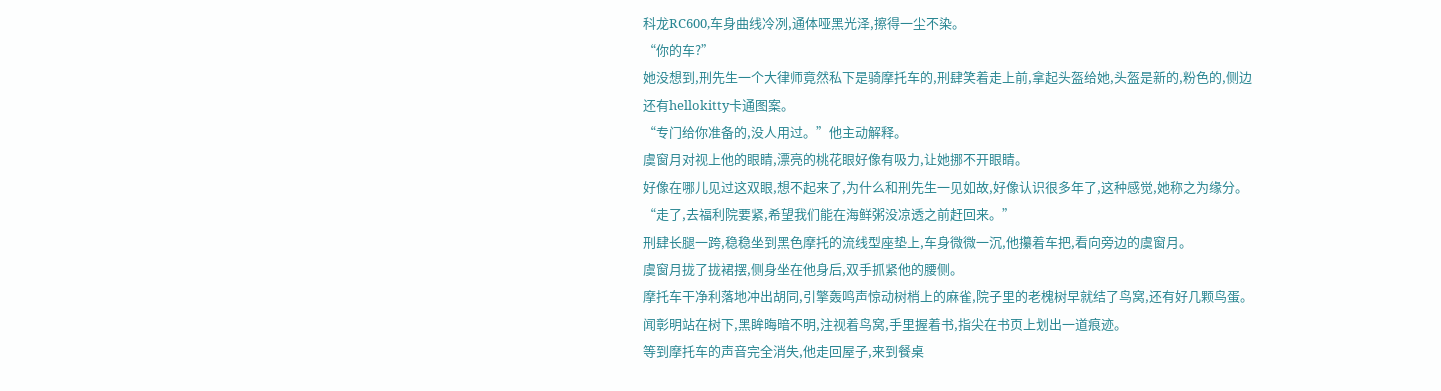科龙RC600,车身曲线冷冽,通体哑黑光泽,擦得一尘不染。
“你的车?”
她没想到,刑先生一个大律师竟然私下是骑摩托车的,刑肆笑着走上前,拿起头盔给她,头盔是新的,粉色的,侧边还有hellokitty卡通图案。
“专门给你准备的,没人用过。”他主动解释。
虞窗月对视上他的眼睛,漂亮的桃花眼好像有吸力,让她挪不开眼睛。
好像在哪儿见过这双眼,想不起来了,为什么和刑先生一见如故,好像认识很多年了,这种感觉,她称之为缘分。
“走了,去福利院要紧,希望我们能在海鲜粥没凉透之前赶回来。”
刑肆长腿一跨,稳稳坐到黑色摩托的流线型座垫上,车身微微一沉,他攥着车把,看向旁边的虞窗月。
虞窗月拢了拢裙摆,侧身坐在他身后,双手抓紧他的腰侧。
摩托车干净利落地冲出胡同,引擎轰鸣声惊动树梢上的麻雀,院子里的老槐树早就结了鸟窝,还有好几颗鸟蛋。
闻彰明站在树下,黑眸晦暗不明,注视着鸟窝,手里握着书,指尖在书页上划出一道痕迹。
等到摩托车的声音完全消失,他走回屋子,来到餐桌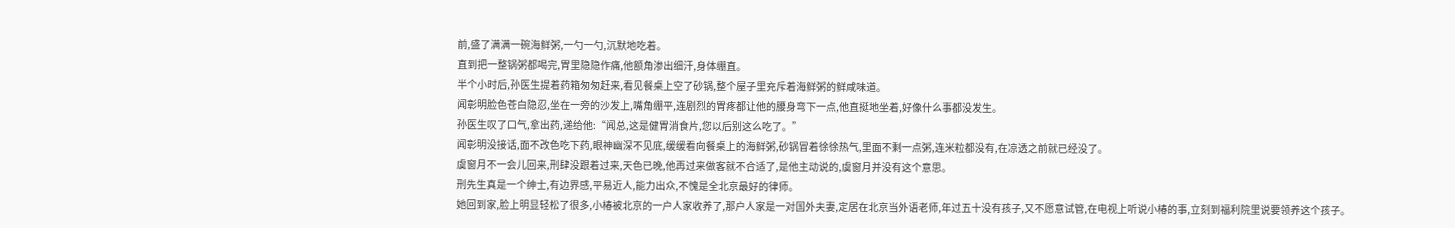前,盛了满满一碗海鲜粥,一勺一勺,沉默地吃着。
直到把一整锅粥都喝完,胃里隐隐作痛,他额角渗出细汗,身体绷直。
半个小时后,孙医生提着药箱匆匆赶来,看见餐桌上空了砂锅,整个屋子里充斥着海鲜粥的鲜咸味道。
闻彰明脸色苍白隐忍,坐在一旁的沙发上,嘴角绷平,连剧烈的胃疼都让他的腰身弯下一点,他直挺地坐着,好像什么事都没发生。
孙医生叹了口气,拿出药,递给他:“闻总,这是健胃消食片,您以后别这么吃了。”
闻彰明没接话,面不改色吃下药,眼神幽深不见底,缓缓看向餐桌上的海鲜粥,砂锅冒着徐徐热气,里面不剩一点粥,连米粒都没有,在凉透之前就已经没了。
虞窗月不一会儿回来,刑肆没跟着过来,天色已晚,他再过来做客就不合适了,是他主动说的,虞窗月并没有这个意思。
刑先生真是一个绅士,有边界感,平易近人,能力出众,不愧是全北京最好的律师。
她回到家,脸上明显轻松了很多,小椿被北京的一户人家收养了,那户人家是一对国外夫妻,定居在北京当外语老师,年过五十没有孩子,又不愿意试管,在电视上听说小椿的事,立刻到福利院里说要领养这个孩子。